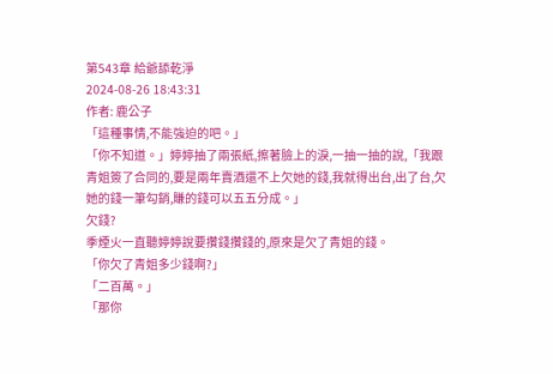第543章 給爺舔乾淨
2024-08-26 18:43:31
作者: 鹿公子
「這種事情,不能強迫的吧。」
「你不知道。」婷婷抽了兩張紙,擦著臉上的淚,一抽一抽的說,「我跟青姐簽了合同的,要是兩年賣酒還不上欠她的錢,我就得出台,出了台,欠她的錢一筆勾銷,賺的錢可以五五分成。」
欠錢?
季煙火一直聽婷婷說要攢錢攢錢的,原來是欠了青姐的錢。
「你欠了青姐多少錢啊?」
「二百萬。」
「那你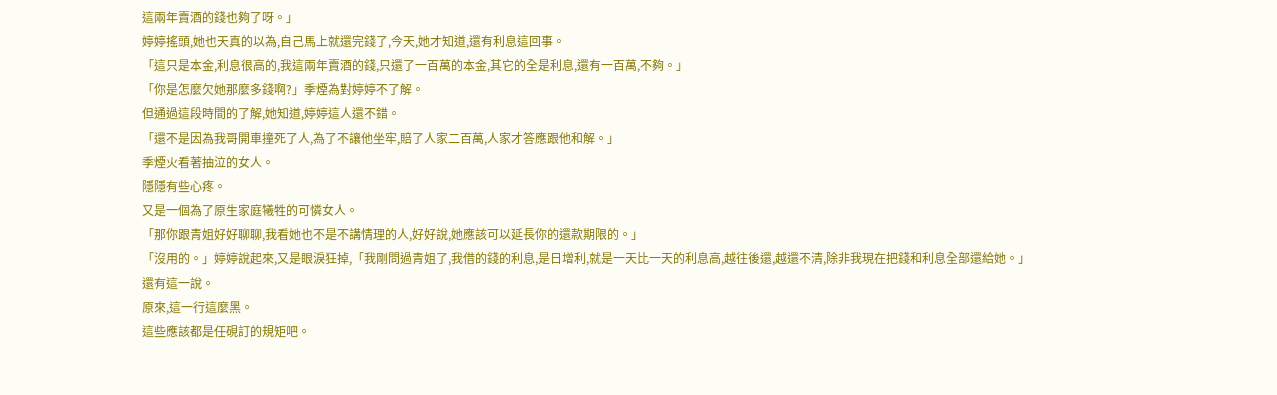這兩年賣酒的錢也夠了呀。」
婷婷搖頭,她也天真的以為,自己馬上就還完錢了,今天,她才知道,還有利息這回事。
「這只是本金,利息很高的,我這兩年賣酒的錢,只還了一百萬的本金,其它的全是利息,還有一百萬,不夠。」
「你是怎麼欠她那麼多錢啊?」季煙為對婷婷不了解。
但通過這段時間的了解,她知道,婷婷這人還不錯。
「還不是因為我哥開車撞死了人,為了不讓他坐牢,賠了人家二百萬,人家才答應跟他和解。」
季煙火看著抽泣的女人。
隱隱有些心疼。
又是一個為了原生家庭犧牲的可憐女人。
「那你跟青姐好好聊聊,我看她也不是不講情理的人,好好說,她應該可以延長你的還款期限的。」
「沒用的。」婷婷說起來,又是眼淚狂掉,「我剛問過青姐了,我借的錢的利息,是日增利,就是一天比一天的利息高,越往後還,越還不清,除非我現在把錢和利息全部還給她。」
還有這一說。
原來,這一行這麼黑。
這些應該都是任硯訂的規矩吧。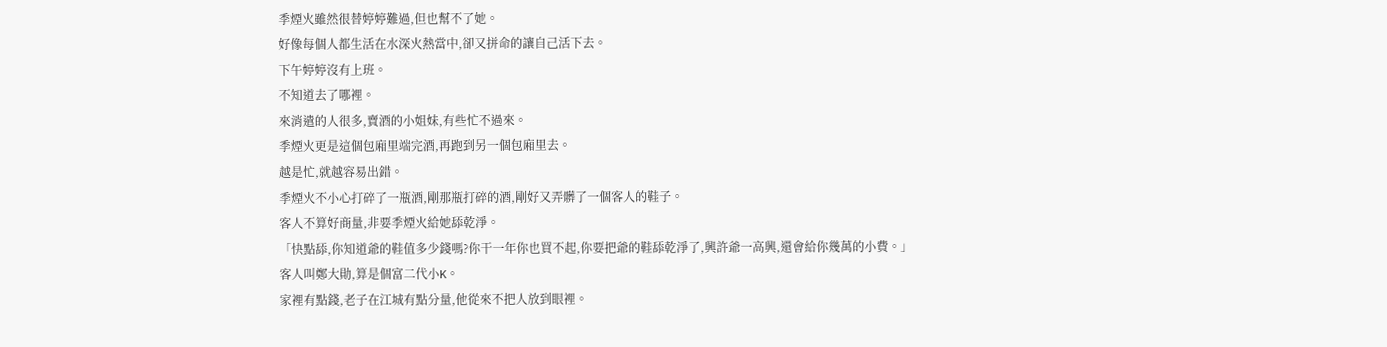季煙火雖然很替婷婷難過,但也幫不了她。
好像每個人都生活在水深火熱當中,卻又拼命的讓自己活下去。
下午婷婷沒有上班。
不知道去了哪裡。
來消遣的人很多,賣酒的小姐妹,有些忙不過來。
季煙火更是這個包廂里端完酒,再跑到另一個包廂里去。
越是忙,就越容易出錯。
季煙火不小心打碎了一瓶酒,剛那瓶打碎的酒,剛好又弄髒了一個客人的鞋子。
客人不算好商量,非要季煙火給她舔乾淨。
「快點舔,你知道爺的鞋值多少錢嗎?你干一年你也買不起,你要把爺的鞋舔乾淨了,興許爺一高興,還會給你幾萬的小費。」
客人叫鄭大勛,算是個富二代小K。
家裡有點錢,老子在江城有點分量,他從來不把人放到眼裡。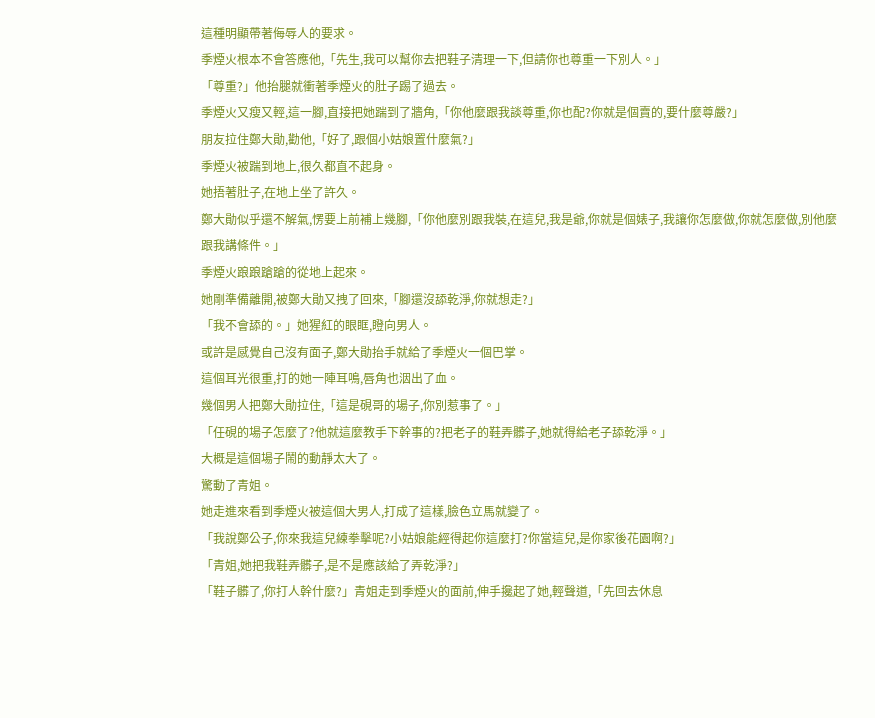這種明顯帶著侮辱人的要求。
季煙火根本不會答應他,「先生,我可以幫你去把鞋子清理一下,但請你也尊重一下別人。」
「尊重?」他抬腿就衝著季煙火的肚子踢了過去。
季煙火又瘦又輕,這一腳,直接把她踹到了牆角,「你他麼跟我談尊重,你也配?你就是個賣的,要什麼尊嚴?」
朋友拉住鄭大勛,勸他,「好了,跟個小姑娘置什麼氣?」
季煙火被踹到地上,很久都直不起身。
她捂著肚子,在地上坐了許久。
鄭大勛似乎還不解氣,愣要上前補上幾腳,「你他麼別跟我裝,在這兒,我是爺,你就是個婊子,我讓你怎麼做,你就怎麼做,別他麼跟我講條件。」
季煙火踉踉蹌蹌的從地上起來。
她剛準備離開,被鄭大勛又拽了回來,「腳還沒舔乾淨,你就想走?」
「我不會舔的。」她猩紅的眼眶,瞪向男人。
或許是感覺自己沒有面子,鄭大勛抬手就給了季煙火一個巴掌。
這個耳光很重,打的她一陣耳鳴,唇角也洇出了血。
幾個男人把鄭大勛拉住,「這是硯哥的場子,你別惹事了。」
「任硯的場子怎麼了?他就這麼教手下幹事的?把老子的鞋弄髒子,她就得給老子舔乾淨。」
大概是這個場子鬧的動靜太大了。
驚動了青姐。
她走進來看到季煙火被這個大男人,打成了這樣,臉色立馬就變了。
「我說鄭公子,你來我這兒練拳擊呢?小姑娘能經得起你這麼打?你當這兒,是你家後花園啊?」
「青姐,她把我鞋弄髒子,是不是應該給了弄乾淨?」
「鞋子髒了,你打人幹什麼?」青姐走到季煙火的面前,伸手攙起了她,輕聲道,「先回去休息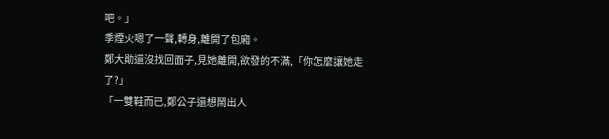吧。」
季煙火嗯了一聲,轉身,離開了包廂。
鄭大勛還沒找回面子,見她離開,欲發的不滿,「你怎麼讓她走了?」
「一雙鞋而已,鄭公子還想鬧出人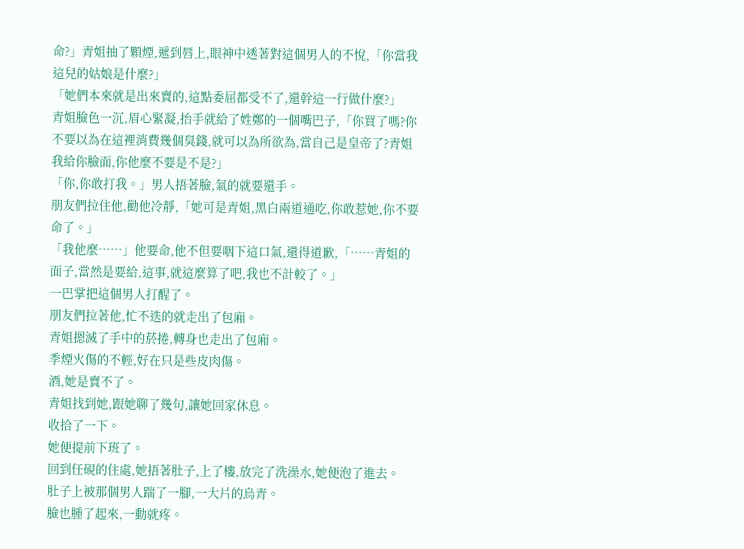命?」青姐抽了顆煙,遞到唇上,眼神中透著對這個男人的不悅,「你當我這兒的姑娘是什麼?」
「她們本來就是出來賣的,這點委屈都受不了,還幹這一行做什麼?」
青姐臉色一沉,眉心緊凝,抬手就給了姓鄭的一個嘴巴子,「你買了嗎?你不要以為在這裡消費幾個臭錢,就可以為所欲為,當自己是皇帝了?青姐我給你臉面,你他麼不要是不是?」
「你,你敢打我。」男人捂著臉,氣的就要還手。
朋友們拉住他,勸他冷靜,「她可是青姐,黑白兩道通吃,你敢惹她,你不要命了。」
「我他麼……」他要命,他不但要咽下這口氣,還得道歉,「……青姐的面子,當然是要給,這事,就這麼算了吧,我也不計較了。」
一巴掌把這個男人打醒了。
朋友們拉著他,忙不迭的就走出了包廂。
青姐摁滅了手中的菸捲,轉身也走出了包廂。
季煙火傷的不輕,好在只是些皮肉傷。
酒,她是賣不了。
青姐找到她,跟她聊了幾句,讓她回家休息。
收拾了一下。
她便提前下班了。
回到任硯的住處,她捂著肚子,上了樓,放完了洗澡水,她便泡了進去。
肚子上被那個男人踹了一腳,一大片的烏青。
臉也腫了起來,一動就疼。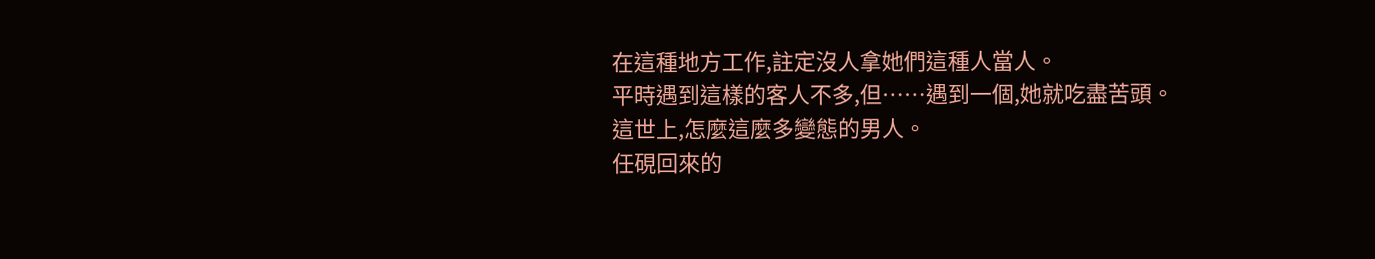在這種地方工作,註定沒人拿她們這種人當人。
平時遇到這樣的客人不多,但……遇到一個,她就吃盡苦頭。
這世上,怎麼這麼多變態的男人。
任硯回來的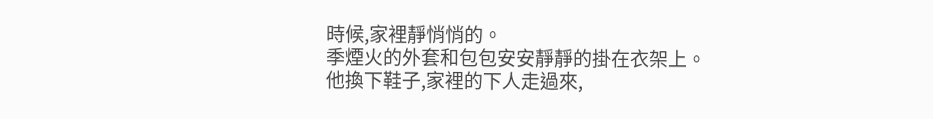時候,家裡靜悄悄的。
季煙火的外套和包包安安靜靜的掛在衣架上。
他換下鞋子,家裡的下人走過來,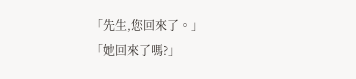「先生,您回來了。」
「她回來了嗎?」